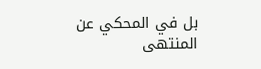بل في المحكي عن المنتهى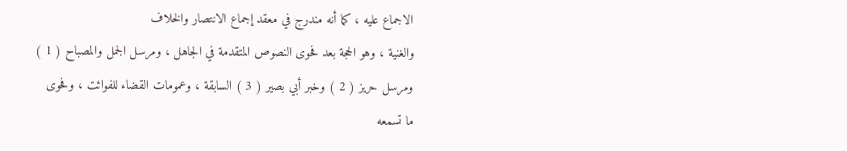الاجماع عليه ، كما أنه مندرج في معقد إجماع الانتصار والخلاف
والغنية ، وهو الحجة بعد فحوى النصوص المتقدمة في الجاهل ، ومرسل الجمل والمصباح ( 1 )
ومرسل حريز ( 2 ) وخبر أبي بصير ( 3 ) السابقة ، وعمومات القضاء للفوائت ، وفحوى
ما تسمعه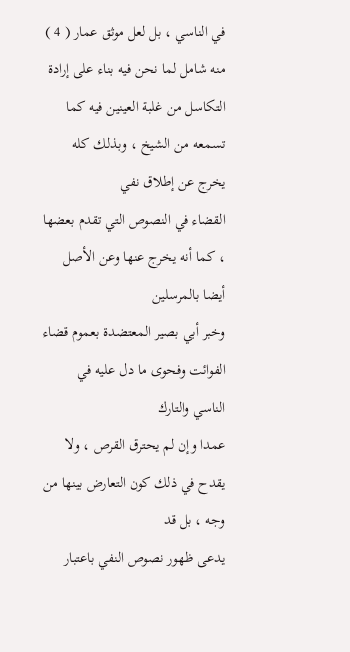في الناسي ، بل لعل موثق عمار ( 4 ) منه شامل لما نحن فيه بناء على إرادة
التكاسل من غلبة العينين فيه كما تسمعه من الشيخ ، وبذلك كله يخرج عن إطلاق نفي
القضاء في النصوص التي تقدم بعضها ، كما أنه يخرج عنها وعن الأصل أيضا بالمرسلين
وخبر أبي بصير المعتضدة بعموم قضاء الفوائت وفحوى ما دل عليه في الناسي والتارك
عمدا وإن لم يحترق القرص ، ولا يقدح في ذلك كون التعارض بينها من وجه ، بل قد
يدعى ظهور نصوص النفي باعتبار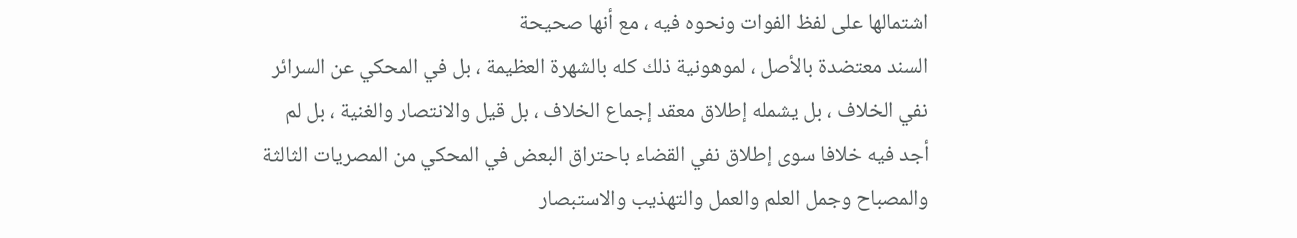اشتمالها على لفظ الفوات ونحوه فيه ، مع أنها صحيحة
السند معتضدة بالأصل ، لموهونية ذلك كله بالشهرة العظيمة ، بل في المحكي عن السرائر
نفي الخلاف ، بل يشمله إطلاق معقد إجماع الخلاف ، بل قيل والانتصار والغنية ، بل لم
أجد فيه خلافا سوى إطلاق نفي القضاء باحتراق البعض في المحكي من المصريات الثالثة
والمصباح وجمل العلم والعمل والتهذيب والاستبصار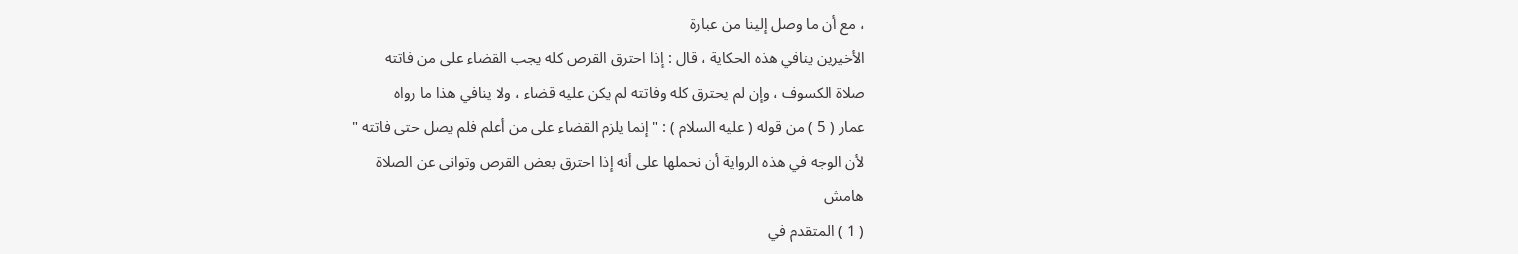، مع أن ما وصل إلينا من عبارة
الأخيرين ينافي هذه الحكاية ، قال : إذا احترق القرص كله يجب القضاء على من فاتته
صلاة الكسوف ، وإن لم يحترق كله وفاتته لم يكن عليه قضاء ، ولا ينافي هذا ما رواه
عمار ( 5 ) من قوله ( عليه السلام ) : " إنما يلزم القضاء على من أعلم فلم يصل حتى فاتته "
لأن الوجه في هذه الرواية أن نحملها على أنه إذا احترق بعض القرص وتوانى عن الصلاة
هامش
( 1 ) المتقدم في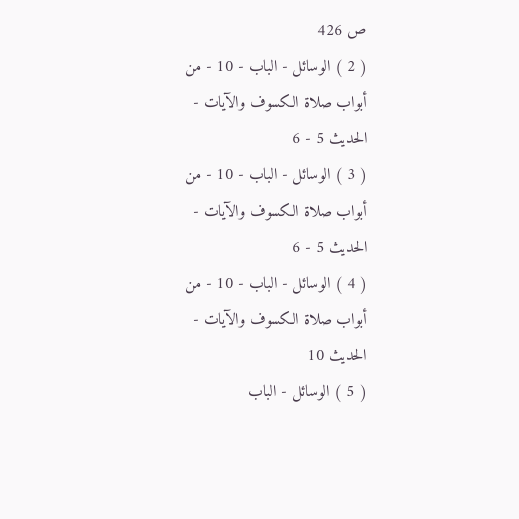ص 426
( 2 ) الوسائل - الباب - 10 - من أبواب صلاة الكسوف والآيات - الحديث 5 - 6
( 3 ) الوسائل - الباب - 10 - من أبواب صلاة الكسوف والآيات - الحديث 5 - 6
( 4 ) الوسائل - الباب - 10 - من أبواب صلاة الكسوف والآيات - الحديث 10
( 5 ) الوسائل - الباب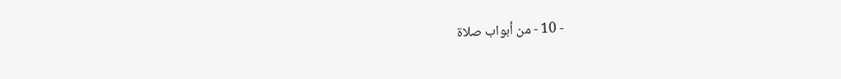- 10 - من أبواب صلاة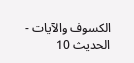الكسوف والآيات - الحديث 10